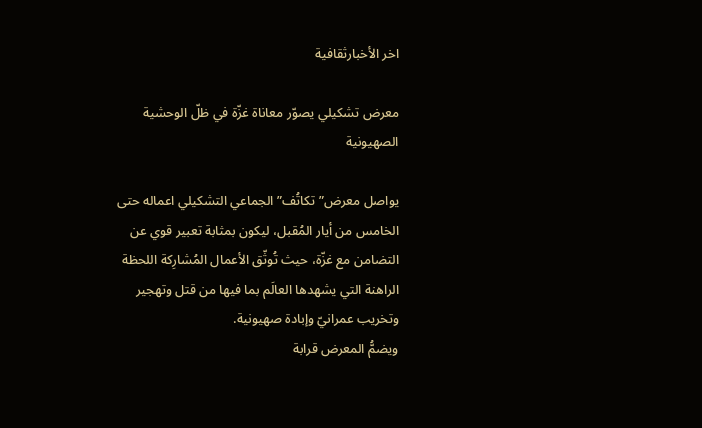اخر الأخبارثقافية

معرض تشكيلي يصوّر معاناة غزّة في ظلّ الوحشية الصهيونية

يواصل معرض”تكاتُف” الجماعي التشكيلي اعماله حتى الخامس من أيار المُقبل، ليكون بمثابة تعبير قوي عن التضامن مع غزّة، حيث تُوثّق الأعمال المُشارِكة اللحظة الراهنة التي يشهدها العالَم بما فيها من قتل وتهجير وتخريب عمرانيّ وإبادة صهيونية.
ويضمُّ المعرض قرابة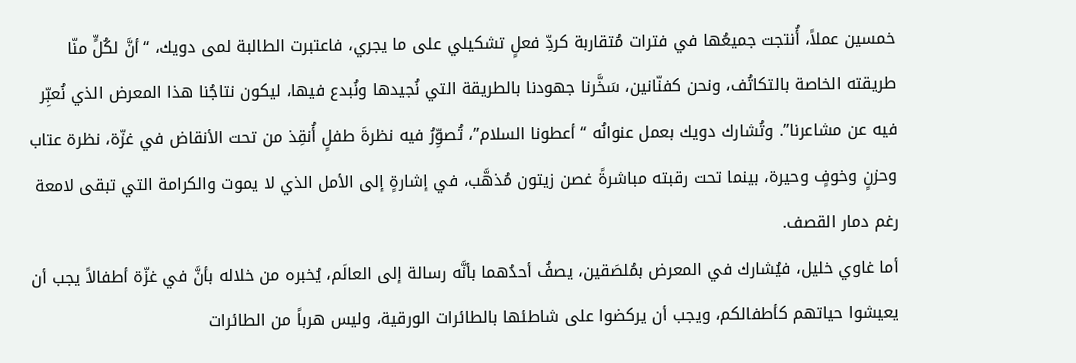خمسين عملاً، أُنتجت جميعُها في فترات مُتقاربة كردِّ فعلٍ تشكيلي على ما يجري، فاعتبرت الطالبة لمى دويك، “أنَّ لكُلٍّ منّا طريقته الخاصة بالتكاتُف، ونحن كفنّانين، سَخَّرنا جهودنا بالطريقة التي نُجيدها ونُبدع فيها، ليكون نتاجُنا هذا المعرض الذي نُعبِّر فيه عن مشاعرنا”. وتُشارك دويك بعمل عنوانُه “أعطونا السلام”، تُصوِّرُ فيه نظرةَ طفلٍ أُنقِذ من تحت الأنقاض في غزّة، نظرة عتاب وحزنٍ وخوفٍ وحيرة، بينما تحت رقبته مباشرةً غصن زيتون مُذهَّب، في إشارةٍ إلى الأمل الذي لا يموت والكرامة التي تبقى لامعة رغم دمار القصف.
أما غاوي خليل، فيُشارك في المعرض بمُلصَقين، يصفُ أحدُهما بأنَّه رسالة إلى العالَم، يُخبره من خلاله بأنَّ في غزّة أطفالاً يجب أن يعيشوا حياتهم كأطفالكم، ويجب أن يركضوا على شاطئها بالطائرات الورقية، وليس هرباً من الطائرات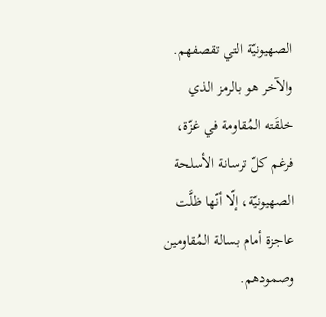الصهيونيّة التي تقصفهم. والآخر هو بالرمز الذي خلقَته المُقاومة في غزّة، فرغم كلّ ترسانة الأسلحة الصهيونيّة، إلّا أنّها ظلَّت عاجزة أمام بسالة المُقاومين وصمودهم.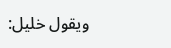ويقول خليل: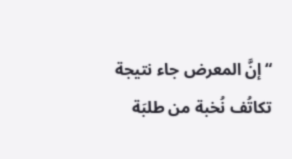“إنَّ المعرض جاء نتيجة تكاتُف نُخبة من طلبَة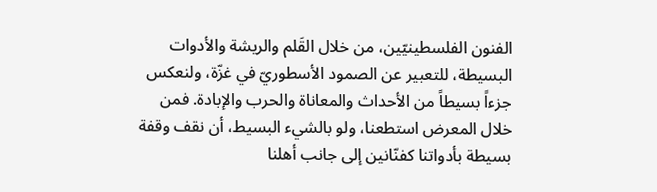الفنون الفلسطينيّين، من خلال القَلم والريشة والأدوات البسيطة، للتعبير عن الصمود الأسطوريّ في غزّة، ولنعكس جزءاً بسيطاً من الأحداث والمعاناة والحرب والإبادة. فمن خلال المعرض استطعنا، ولو بالشيء البسيط، أن نقف وقفة بسيطة بأدواتنا كفنّانين إلى جانب أهلنا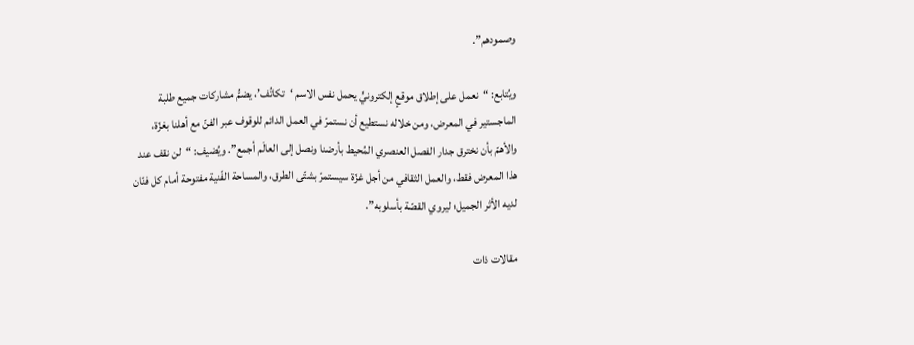وصمودهم”.

ويُتابع: “نعمل على إطلاق موقعٍ إلكترونيٍّ يحمل نفس الاسم ‘تكاتُف’، يضمُّ مشاركات جميع طلبة الماجستير في المعرض، ومن خلاله نستطيع أن نستمرّ في العمل الدائم للوقوف عبر الفنّ مع أهلنا بغزّة، والأهمّ بأن نخترق جدار الفصل العنصري المُحيط بأرضنا ونصل إلى العالَم أجمع”. ويُضيف: “لن نقف عند هذا المعرض فقط، والعمل الثقافي من أجل غزّة سيستمرّ بشتّى الطرق، والمساحة الفّنية مفتوحة أمام كل فنّان لديه الأثر الجميل؛ ليروي القصّة بأسلوبه”.

مقالات ذات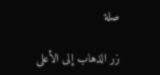صلة

زر الذهاب إلى الأعلى